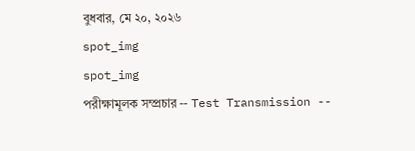বুধবার, মে ২০, ২০২৬
spot_img
spot_img
পরীক্ষামূলক সম্প্রচার -- Test Transmission --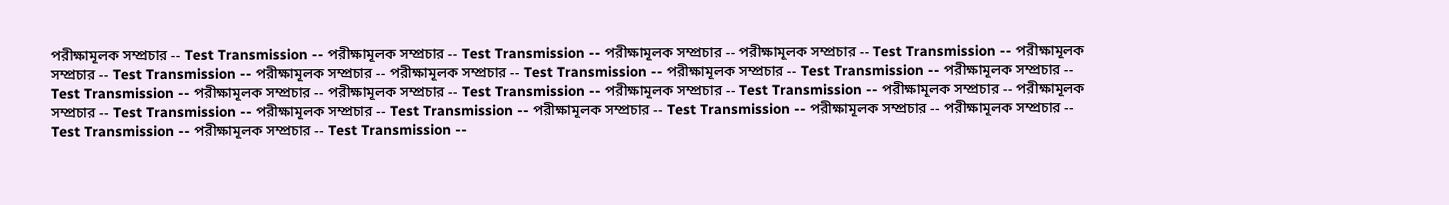পরীক্ষামূলক সম্প্রচার -- Test Transmission -- পরীক্ষামূলক সম্প্রচার -- Test Transmission -- পরীক্ষামূলক সম্প্রচার -- পরীক্ষামূলক সম্প্রচার -- Test Transmission -- পরীক্ষামূলক সম্প্রচার -- Test Transmission -- পরীক্ষামূলক সম্প্রচার -- পরীক্ষামূলক সম্প্রচার -- Test Transmission -- পরীক্ষামূলক সম্প্রচার -- Test Transmission -- পরীক্ষামূলক সম্প্রচার -- Test Transmission -- পরীক্ষামূলক সম্প্রচার -- পরীক্ষামূলক সম্প্রচার -- Test Transmission -- পরীক্ষামূলক সম্প্রচার -- Test Transmission -- পরীক্ষামূলক সম্প্রচার -- পরীক্ষামূলক সম্প্রচার -- Test Transmission -- পরীক্ষামূলক সম্প্রচার -- Test Transmission -- পরীক্ষামূলক সম্প্রচার -- Test Transmission -- পরীক্ষামূলক সম্প্রচার -- পরীক্ষামূলক সম্প্রচার -- Test Transmission -- পরীক্ষামূলক সম্প্রচার -- Test Transmission --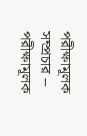পরীক্ষামূলক সম্প্রচার -- পরীক্ষামূলক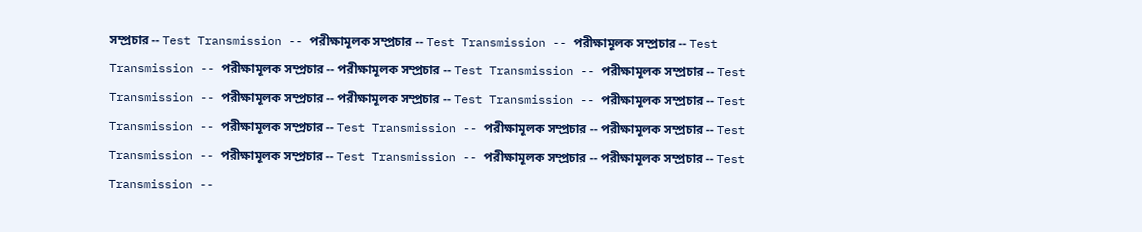সম্প্রচার -- Test Transmission -- পরীক্ষামূলক সম্প্রচার -- Test Transmission -- পরীক্ষামূলক সম্প্রচার -- Test Transmission -- পরীক্ষামূলক সম্প্রচার -- পরীক্ষামূলক সম্প্রচার -- Test Transmission -- পরীক্ষামূলক সম্প্রচার -- Test Transmission -- পরীক্ষামূলক সম্প্রচার -- পরীক্ষামূলক সম্প্রচার -- Test Transmission -- পরীক্ষামূলক সম্প্রচার -- Test Transmission -- পরীক্ষামূলক সম্প্রচার -- Test Transmission -- পরীক্ষামূলক সম্প্রচার -- পরীক্ষামূলক সম্প্রচার -- Test Transmission -- পরীক্ষামূলক সম্প্রচার -- Test Transmission -- পরীক্ষামূলক সম্প্রচার -- পরীক্ষামূলক সম্প্রচার -- Test Transmission --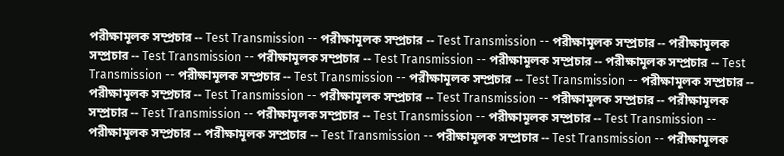পরীক্ষামূলক সম্প্রচার -- Test Transmission -- পরীক্ষামূলক সম্প্রচার -- Test Transmission -- পরীক্ষামূলক সম্প্রচার -- পরীক্ষামূলক সম্প্রচার -- Test Transmission -- পরীক্ষামূলক সম্প্রচার -- Test Transmission -- পরীক্ষামূলক সম্প্রচার -- পরীক্ষামূলক সম্প্রচার -- Test Transmission -- পরীক্ষামূলক সম্প্রচার -- Test Transmission -- পরীক্ষামূলক সম্প্রচার -- Test Transmission -- পরীক্ষামূলক সম্প্রচার -- পরীক্ষামূলক সম্প্রচার -- Test Transmission -- পরীক্ষামূলক সম্প্রচার -- Test Transmission -- পরীক্ষামূলক সম্প্রচার -- পরীক্ষামূলক সম্প্রচার -- Test Transmission -- পরীক্ষামূলক সম্প্রচার -- Test Transmission -- পরীক্ষামূলক সম্প্রচার -- Test Transmission -- পরীক্ষামূলক সম্প্রচার -- পরীক্ষামূলক সম্প্রচার -- Test Transmission -- পরীক্ষামূলক সম্প্রচার -- Test Transmission -- পরীক্ষামূলক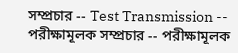সম্প্রচার -- Test Transmission -- পরীক্ষামূলক সম্প্রচার -- পরীক্ষামূলক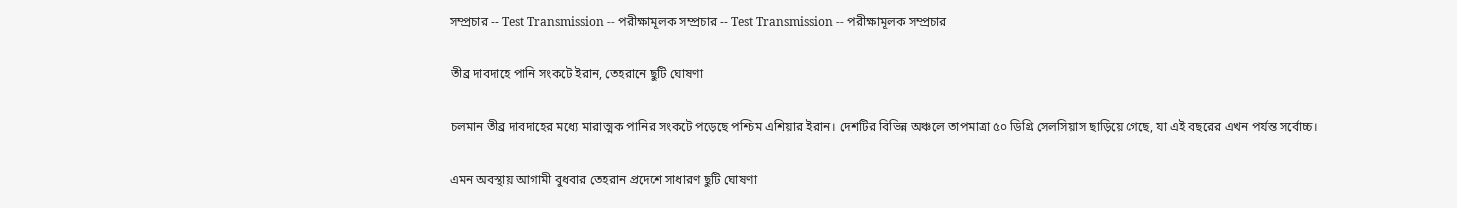সম্প্রচার -- Test Transmission -- পরীক্ষামূলক সম্প্রচার -- Test Transmission -- পরীক্ষামূলক সম্প্রচার

তীব্র দাবদাহে পানি সংকটে ইরান, তেহরানে ছুটি ঘোষণা

চলমান তীব্র দাবদাহের মধ্যে মারাত্মক পানির সংকটে পড়েছে পশ্চিম এশিয়ার ইরান। দেশটির বিভিন্ন অঞ্চলে তাপমাত্রা ৫০ ডিগ্রি সেলসিয়াস ছাড়িয়ে গেছে, যা এই বছরের এখন পর্যন্ত সর্বোচ্চ।

এমন অবস্থায় আগামী বুধবার তেহরান প্রদেশে সাধারণ ছুটি ঘোষণা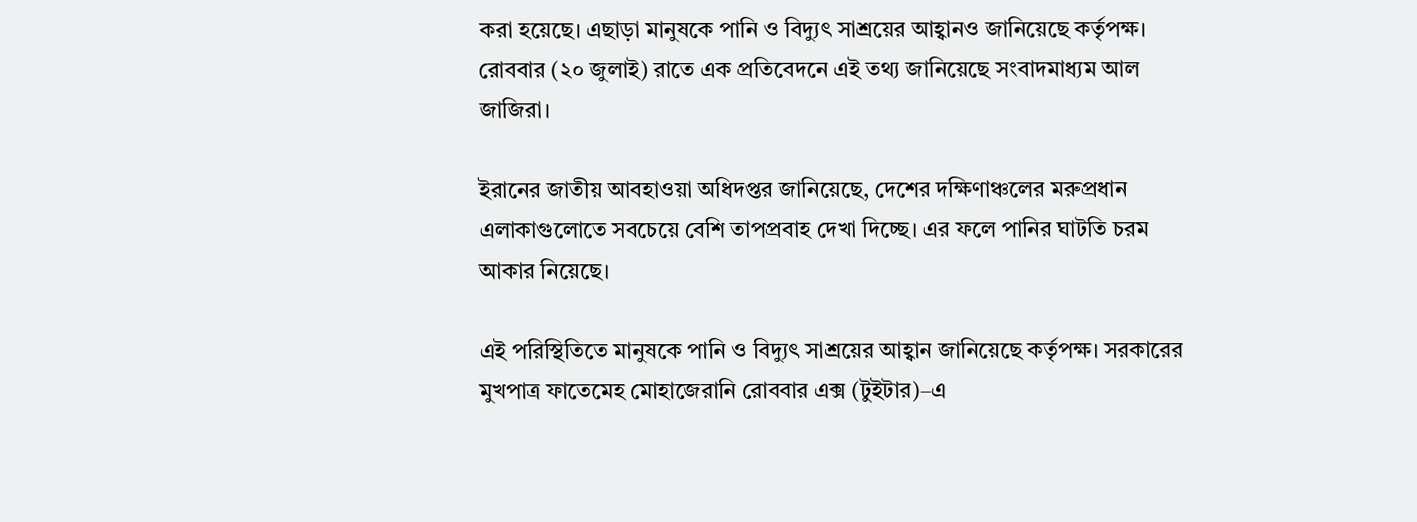করা হয়েছে। এছাড়া মানুষকে পানি ও বিদ্যুৎ সাশ্রয়ের আহ্বানও জানিয়েছে কর্তৃপক্ষ। রোববার (২০ জুলাই) রাতে এক প্রতিবেদনে এই তথ্য জানিয়েছে সংবাদমাধ্যম আল জাজিরা।

ইরানের জাতীয় আবহাওয়া অধিদপ্তর জানিয়েছে, দেশের দক্ষিণাঞ্চলের মরুপ্রধান এলাকাগুলোতে সবচেয়ে বেশি তাপপ্রবাহ দেখা দিচ্ছে। এর ফলে পানির ঘাটতি চরম আকার নিয়েছে।

এই পরিস্থিতিতে মানুষকে পানি ও বিদ্যুৎ সাশ্রয়ের আহ্বান জানিয়েছে কর্তৃপক্ষ। সরকারের মুখপাত্র ফাতেমেহ মোহাজেরানি রোববার এক্স (টুইটার)–এ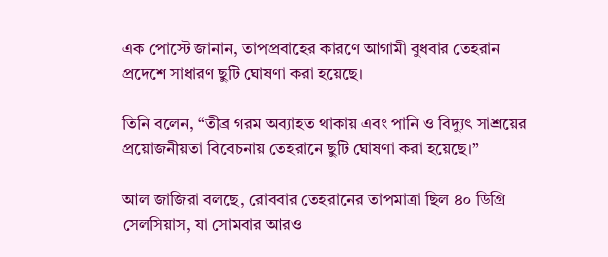এক পোস্টে জানান, তাপপ্রবাহের কারণে আগামী বুধবার তেহরান প্রদেশে সাধারণ ছুটি ঘোষণা করা হয়েছে।

তিনি বলেন, “তীব্র গরম অব্যাহত থাকায় এবং পানি ও বিদ্যুৎ সাশ্রয়ের প্রয়োজনীয়তা বিবেচনায় তেহরানে ছুটি ঘোষণা করা হয়েছে।”

আল জাজিরা বলছে, রোববার তেহরানের তাপমাত্রা ছিল ৪০ ডিগ্রি সেলসিয়াস, যা সোমবার আরও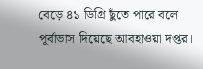বেড়ে ৪১ ডিগ্রি ছুঁতে পারে বলে পূর্বাভাস দিয়েছে আবহাওয়া দপ্তর।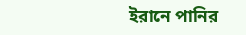ইরানে পানির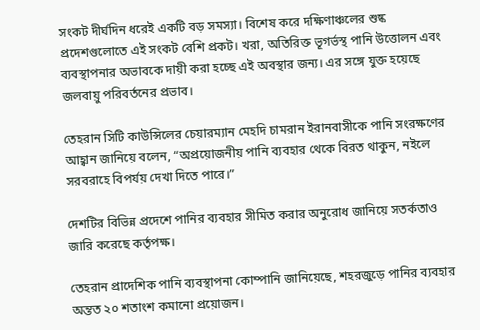সংকট দীর্ঘদিন ধরেই একটি বড় সমস্যা। বিশেষ করে দক্ষিণাঞ্চলের শুষ্ক প্রদেশগুলোতে এই সংকট বেশি প্রকট। খরা, অতিরিক্ত ভূগর্ভস্থ পানি উত্তোলন এবং ব্যবস্থাপনার অভাবকে দায়ী করা হচ্ছে এই অবস্থার জন্য। এর সঙ্গে যুক্ত হয়েছে জলবায়ু পরিবর্তনের প্রভাব।

তেহরান সিটি কাউন্সিলের চেয়ারম্যান মেহদি চামরান ইরানবাসীকে পানি সংরক্ষণের আহ্বান জানিয়ে বলেন, “অপ্রয়োজনীয় পানি ব্যবহার থেকে বিরত থাকুন, নইলে সরবরাহে বিপর্যয় দেখা দিতে পারে।”

দেশটির বিভিন্ন প্রদেশে পানির ব্যবহার সীমিত করার অনুরোধ জানিয়ে সতর্কতাও জারি করেছে কর্তৃপক্ষ।

তেহরান প্রাদেশিক পানি ব্যবস্থাপনা কোম্পানি জানিয়েছে, শহরজুড়ে পানির ব্যবহার অন্তত ২০ শতাংশ কমানো প্রয়োজন।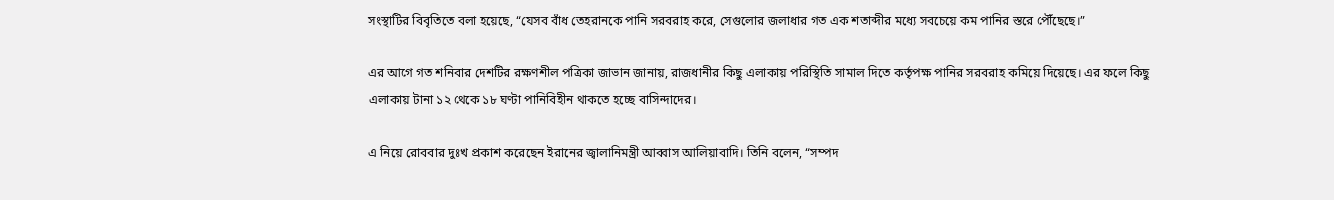সংস্থাটির বিবৃতিতে বলা হয়েছে, “যেসব বাঁধ তেহরানকে পানি সরবরাহ করে, সেগুলোর জলাধার গত এক শতাব্দীর মধ্যে সবচেয়ে কম পানির স্তরে পৌঁছেছে।”

এর আগে গত শনিবার দেশটির রক্ষণশীল পত্রিকা জাভান জানায়, রাজধানীর কিছু এলাকায় পরিস্থিতি সামাল দিতে কর্তৃপক্ষ পানির সরবরাহ কমিয়ে দিয়েছে। এর ফলে কিছু এলাকায় টানা ১২ থেকে ১৮ ঘণ্টা পানিবিহীন থাকতে হচ্ছে বাসিন্দাদের।

এ নিয়ে রোববার দুঃখ প্রকাশ করেছেন ইরানের জ্বালানিমন্ত্রী আব্বাস আলিয়াবাদি। তিনি বলেন, “সম্পদ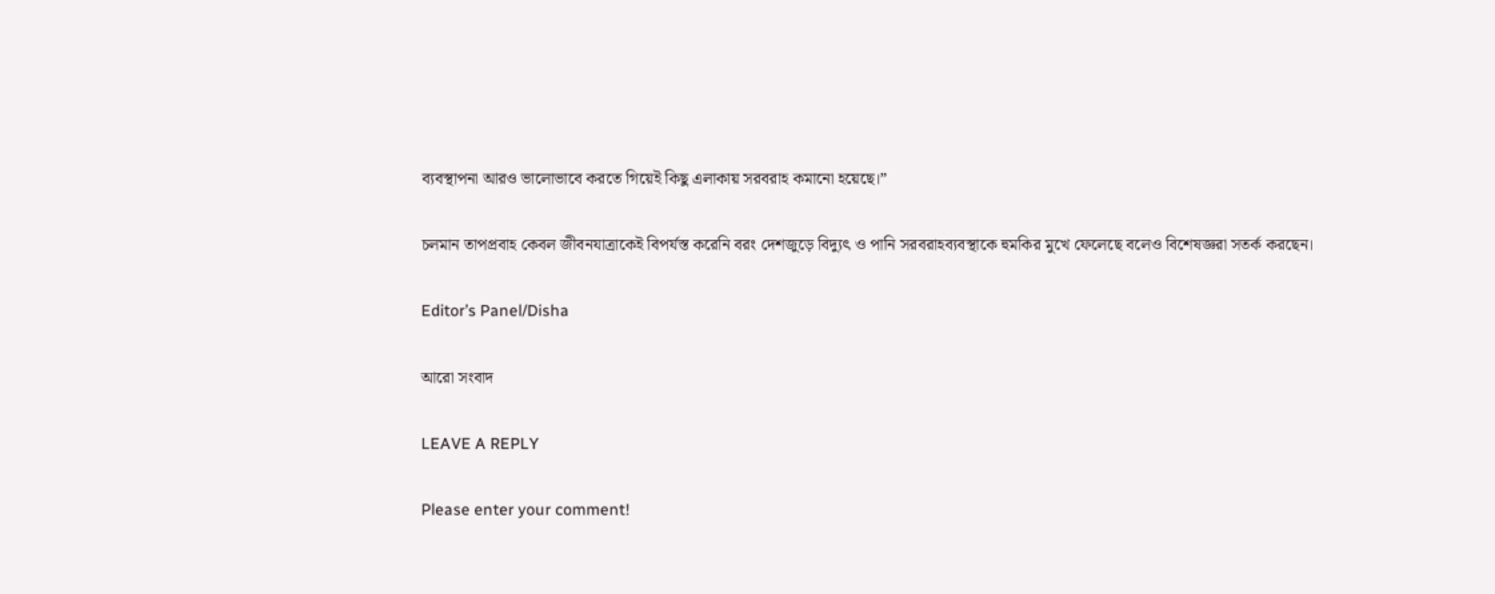ব্যবস্থাপনা আরও ভালোভাবে করতে গিয়েই কিছু এলাকায় সরবরাহ কমানো হয়েছে।”

চলমান তাপপ্রবাহ কেবল জীবনযাত্রাকেই বিপর্যস্ত করেনি বরং দেশজুড়ে বিদ্যুৎ ও পানি সরবরাহব্যবস্থাকে হুমকির মুখে ফেলেছে বলেও বিশেষজ্ঞরা সতর্ক করছেন।

Editor’s Panel/Disha

আরো সংবাদ

LEAVE A REPLY

Please enter your comment!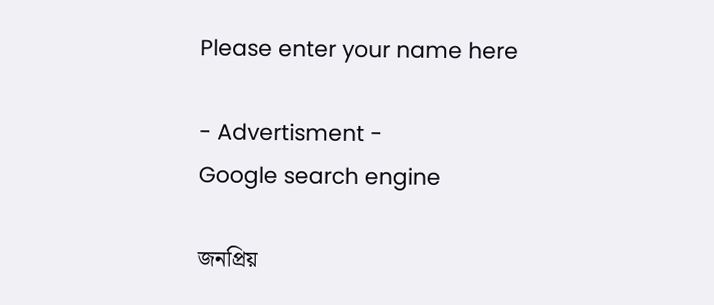Please enter your name here

- Advertisment -
Google search engine

জনপ্রিয়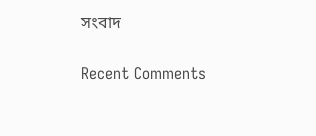সংবাদ

Recent Comments